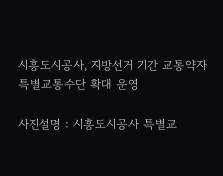시흥도시공사, 지방선거 기간 교통약자 특별교통수단 확대 운영

사진설명 : 시흥도시공사 특별교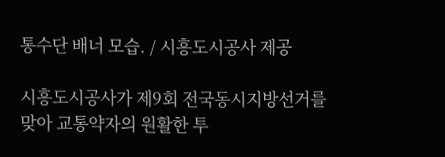통수단 배너 모습. / 시흥도시공사 제공

시흥도시공사가 제9회 전국동시지방선거를 맞아 교통약자의 원활한 투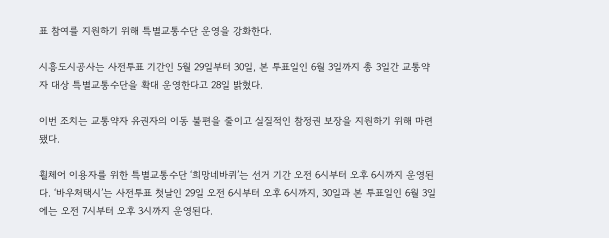표 참여를 지원하기 위해 특별교통수단 운영을 강화한다.

시흥도시공사는 사전투표 기간인 5월 29일부터 30일, 본 투표일인 6월 3일까지 총 3일간 교통약자 대상 특별교통수단을 확대 운영한다고 28일 밝혔다.

이번 조치는 교통약자 유권자의 이동 불편을 줄이고 실질적인 참정권 보장을 지원하기 위해 마련됐다.

휠체어 이용자를 위한 특별교통수단 ‘희망네바퀴’는 선거 기간 오전 6시부터 오후 6시까지 운영된다. ‘바우처택시’는 사전투표 첫날인 29일 오전 6시부터 오후 6시까지, 30일과 본 투표일인 6월 3일에는 오전 7시부터 오후 3시까지 운영된다.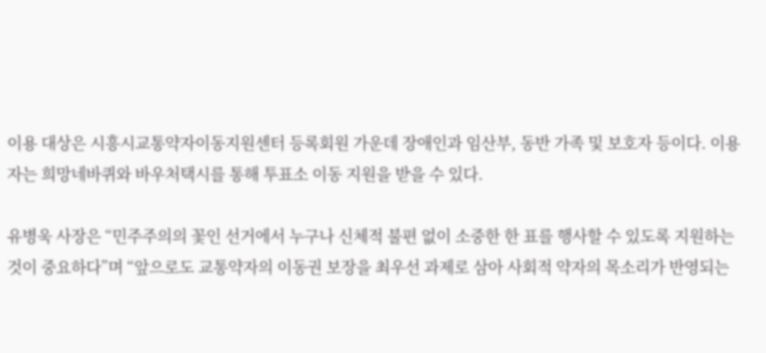이용 대상은 시흥시교통약자이동지원센터 등록회원 가운데 장애인과 임산부, 동반 가족 및 보호자 등이다. 이용자는 희망네바퀴와 바우처택시를 통해 투표소 이동 지원을 받을 수 있다.

유병욱 사장은 “민주주의의 꽃인 선거에서 누구나 신체적 불편 없이 소중한 한 표를 행사할 수 있도록 지원하는 것이 중요하다”며 “앞으로도 교통약자의 이동권 보장을 최우선 과제로 삼아 사회적 약자의 목소리가 반영되는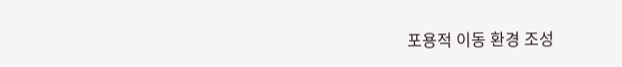포용적 이동 환경 조성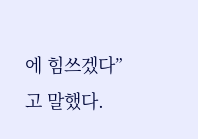에 힘쓰겠다”고 말했다.